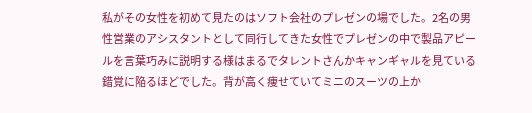私がその女性を初めて見たのはソフト会社のプレゼンの場でした。2名の男性営業のアシスタントとして同行してきた女性でプレゼンの中で製品アピールを言葉巧みに説明する様はまるでタレントさんかキャンギャルを見ている錯覚に陥るほどでした。背が高く痩せていてミニのスーツの上か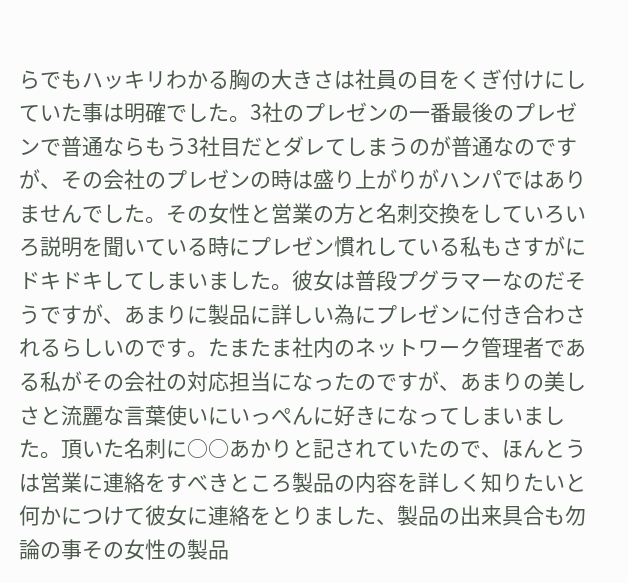らでもハッキリわかる胸の大きさは社員の目をくぎ付けにしていた事は明確でした。3社のプレゼンの一番最後のプレゼンで普通ならもう3社目だとダレてしまうのが普通なのですが、その会社のプレゼンの時は盛り上がりがハンパではありませんでした。その女性と営業の方と名刺交換をしていろいろ説明を聞いている時にプレゼン慣れしている私もさすがにドキドキしてしまいました。彼女は普段プグラマーなのだそうですが、あまりに製品に詳しい為にプレゼンに付き合わされるらしいのです。たまたま社内のネットワーク管理者である私がその会社の対応担当になったのですが、あまりの美しさと流麗な言葉使いにいっぺんに好きになってしまいました。頂いた名刺に○○あかりと記されていたので、ほんとうは営業に連絡をすべきところ製品の内容を詳しく知りたいと何かにつけて彼女に連絡をとりました、製品の出来具合も勿論の事その女性の製品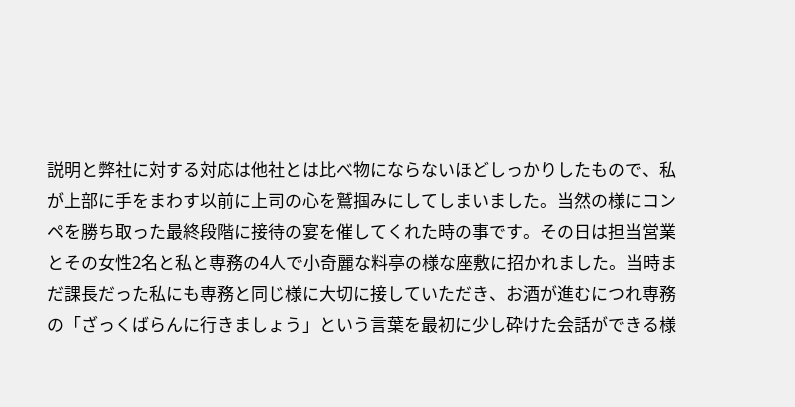説明と弊社に対する対応は他社とは比べ物にならないほどしっかりしたもので、私が上部に手をまわす以前に上司の心を鷲掴みにしてしまいました。当然の様にコンペを勝ち取った最終段階に接待の宴を催してくれた時の事です。その日は担当営業とその女性2名と私と専務の4人で小奇麗な料亭の様な座敷に招かれました。当時まだ課長だった私にも専務と同じ様に大切に接していただき、お酒が進むにつれ専務の「ざっくばらんに行きましょう」という言葉を最初に少し砕けた会話ができる様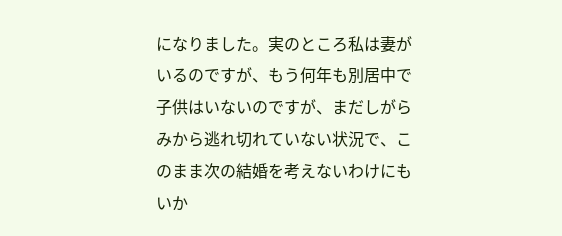になりました。実のところ私は妻がいるのですが、もう何年も別居中で子供はいないのですが、まだしがらみから逃れ切れていない状況で、このまま次の結婚を考えないわけにもいか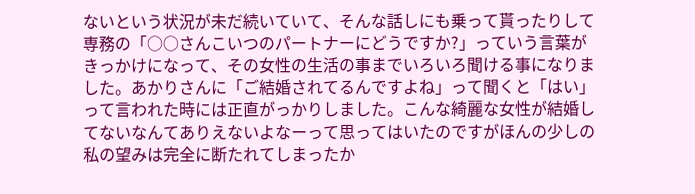ないという状況が未だ続いていて、そんな話しにも乗って貰ったりして専務の「○○さんこいつのパートナーにどうですか?」っていう言葉がきっかけになって、その女性の生活の事までいろいろ聞ける事になりました。あかりさんに「ご結婚されてるんですよね」って聞くと「はい」って言われた時には正直がっかりしました。こんな綺麗な女性が結婚してないなんてありえないよなーって思ってはいたのですがほんの少しの私の望みは完全に断たれてしまったか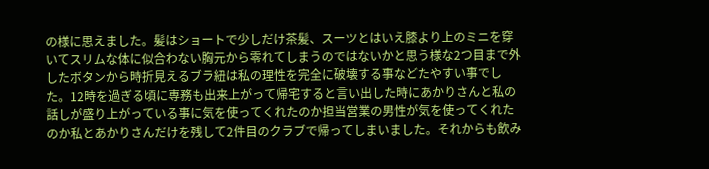の様に思えました。髪はショートで少しだけ茶髪、スーツとはいえ膝より上のミニを穿いてスリムな体に似合わない胸元から零れてしまうのではないかと思う様な2つ目まで外したボタンから時折見えるブラ紐は私の理性を完全に破壊する事などたやすい事でした。12時を過ぎる頃に専務も出来上がって帰宅すると言い出した時にあかりさんと私の話しが盛り上がっている事に気を使ってくれたのか担当営業の男性が気を使ってくれたのか私とあかりさんだけを残して2件目のクラブで帰ってしまいました。それからも飲み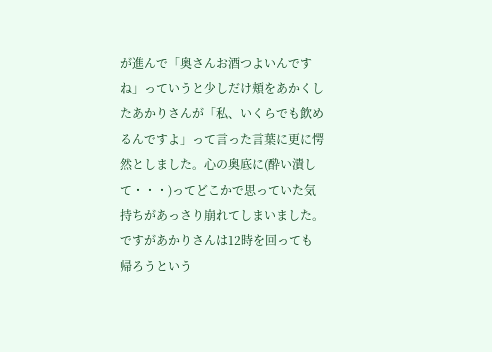が進んで「奥さんお酒つよいんですね」っていうと少しだけ頬をあかくしたあかりさんが「私、いくらでも飲めるんですよ」って言った言葉に更に愕然としました。心の奥底に(酔い潰して・・・)ってどこかで思っていた気持ちがあっさり崩れてしまいました。ですがあかりさんは12時を回っても帰ろうという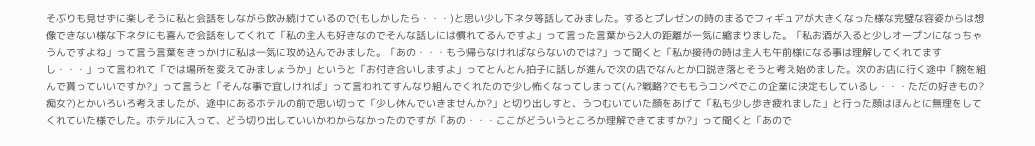そぶりも見せずに楽しそうに私と会話をしながら飲み続けているので(もしかしたら・・・)と思い少し下ネタ等話してみました。するとプレゼンの時のまるでフィギュアが大きくなった様な完璧な容姿からは想像できない様な下ネタにも喜んで会話をしてくれて「私の主人も好きなのでそんな話しには慣れてるんですよ」って言った言葉から2人の距離が一気に縮まりました。「私お酒が入ると少しオープンになっちゃうんですよね」って言う言葉をきっかけに私は一気に攻め込んでみました。「あの・・・もう帰らなければならないのでは?」って聞くと「私か接待の時は主人も午前様になる事は理解してくれてますし・・・」って言われて「では場所を変えてみましょうか」というと「お付き合いしますよ」ってとんとん拍子に話しが進んで次の店でなんとか口説き落とそうと考え始めました。次のお店に行く途中「腕を組んで貰っていいですか?」って言うと「そんな事で宜しければ」って言われてすんなり組んでくれたので少し怖くなってしまって(ん?戦略?でももうコンペでこの企業に決定もしているし・・・ただの好きもの?痴女?)とかいろいろ考えましたが、途中にあるホテルの前で思い切って「少し休んでいきませんか?」と切り出しすと、うつむいていた顔をあげて「私も少し歩き疲れました」と行った顔はほんとに無理をしてくれていた様でした。ホテルに入って、どう切り出していいかわからなかったのですが「あの・・・ここがどういうところか理解できてますか?」って聞くと「あので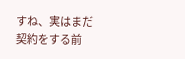すね、実はまだ契約をする前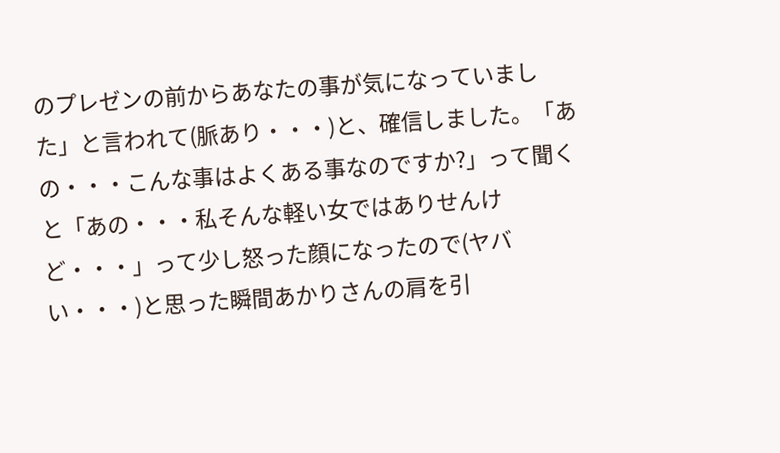のプレゼンの前からあなたの事が気になっていました」と言われて(脈あり・・・)と、確信しました。「あの・・・こんな事はよくある事なのですか?」って聞くと「あの・・・私そんな軽い女ではありせんけど・・・」って少し怒った顔になったので(ヤバい・・・)と思った瞬間あかりさんの肩を引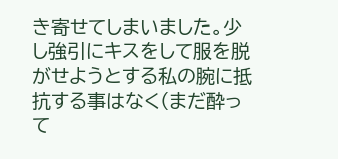き寄せてしまいました。少し強引にキスをして服を脱がせようとする私の腕に抵抗する事はなく(まだ酔って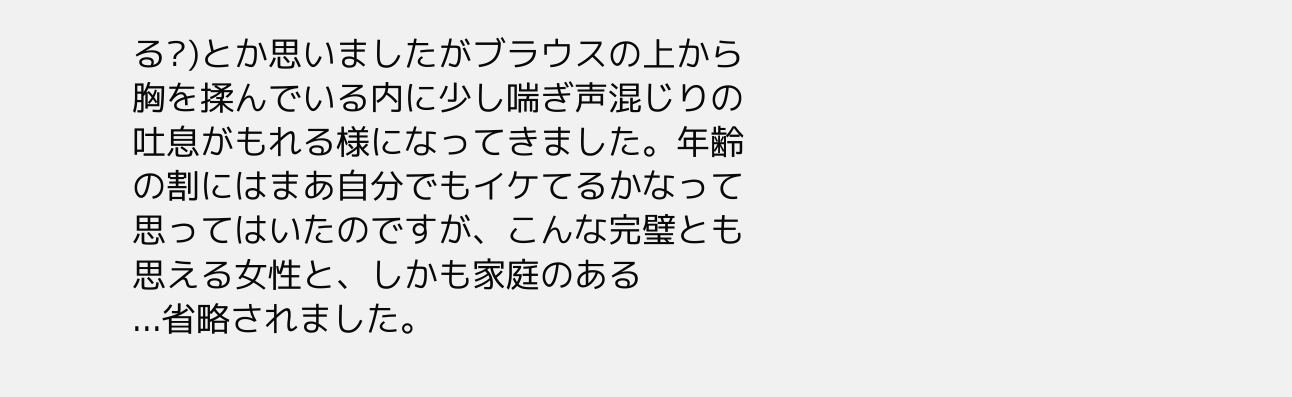る?)とか思いましたがブラウスの上から胸を揉んでいる内に少し喘ぎ声混じりの吐息がもれる様になってきました。年齢の割にはまあ自分でもイケてるかなって思ってはいたのですが、こんな完璧とも思える女性と、しかも家庭のある
...省略されました。